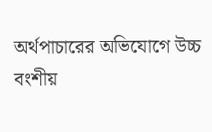অর্থপাচারের অভিযোগে উচ্চ বংশীয়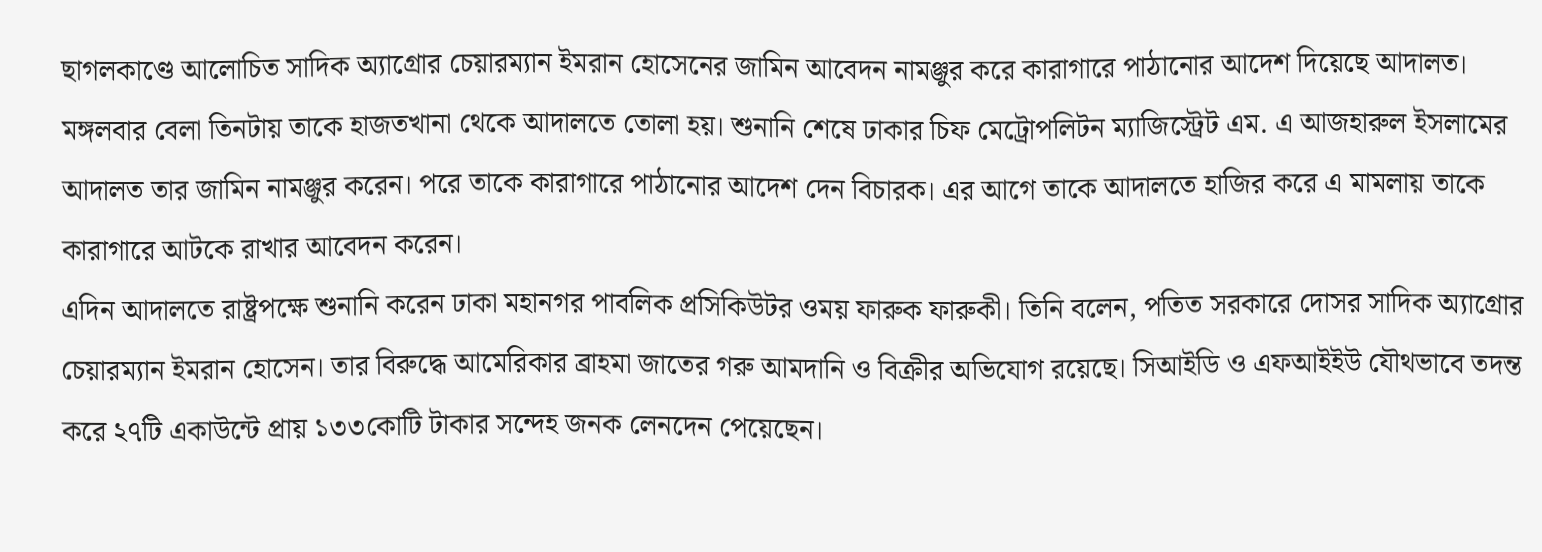ছাগলকাণ্ডে আলোচিত সাদিক অ্যাগ্রোর চেয়ারম্যান ইমরান হোসেনের জামিন আবেদন নামঞ্জুর করে কারাগারে পাঠানোর আদেশ দিয়েছে আদালত।
মঙ্গলবার বেলা তিনটায় তাকে হাজতখানা থেকে আদালতে তোলা হয়। শুনানি শেষে ঢাকার চিফ মেট্রোপলিটন ম্যাজিস্ট্রেট এম. এ আজহারুল ইসলামের আদালত তার জামিন নামঞ্জুর করেন। পরে তাকে কারাগারে পাঠানোর আদেশ দেন বিচারক। এর আগে তাকে আদালতে হাজির করে এ মামলায় তাকে কারাগারে আটকে রাখার আবেদন করেন।
এদিন আদালতে রাষ্ট্রপক্ষে শুনানি করেন ঢাকা মহানগর পাবলিক প্রসিকিউটর ওময় ফারুক ফারুকী। তিনি বলেন, পতিত সরকারে দোসর সাদিক অ্যাগ্রোর চেয়ারম্যান ইমরান হোসেন। তার বিরুদ্ধে আমেরিকার ব্রাহমা জাতের গরু আমদানি ও বিক্রীর অভিযোগ রয়েছে। সিআইডি ও এফআইইউ যৌথভাবে তদন্ত করে ২৭টি একাউন্টে প্রায় ১৩৩কোটি টাকার সন্দেহ জনক লেনদেন পেয়েছেন।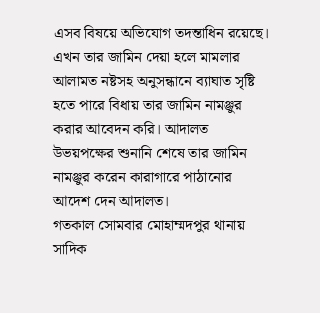এসব বিষয়ে অভিযোগ তদন্তাধিন রয়েছে। এখন তার জামিন দেয়া হলে মামলার আলামত নষ্টসহ অনুসন্ধানে ব্যাঘাত সৃষ্টি হতে পারে বিধায় তার জামিন নামঞ্জুর করার আবেদন করি। আদালত উভয়পক্ষের শুনানি শেষে তার জামিন নামঞ্জুর করেন কারাগারে পাঠানোর আদেশ দেন আদালত।
গতকাল সোমবার মোহাম্মদপুর থানায় সাদিক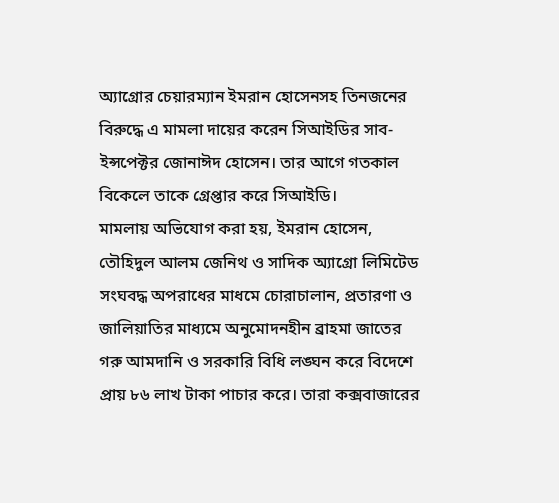অ্যাগ্রোর চেয়ারম্যান ইমরান হোসেনসহ তিনজনের বিরুদ্ধে এ মামলা দায়ের করেন সিআইডির সাব-ইন্সপেক্টর জোনাঈদ হোসেন। তার আগে গতকাল বিকেলে তাকে গ্রেপ্তার করে সিআইডি।
মামলায় অভিযোগ করা হয়, ইমরান হোসেন, তৌহিদুল আলম জেনিথ ও সাদিক অ্যাগ্রো লিমিটেড সংঘবদ্ধ অপরাধের মাধমে চোরাচালান, প্রতারণা ও জালিয়াতির মাধ্যমে অনুমোদনহীন ব্রাহমা জাতের গরু আমদানি ও সরকারি বিধি লঙ্ঘন করে বিদেশে প্রায় ৮৬ লাখ টাকা পাচার করে। তারা কক্সবাজারের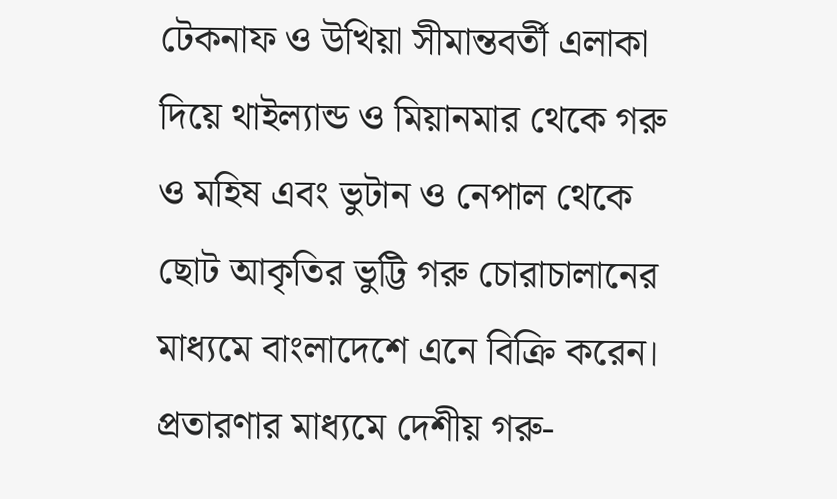টেকনাফ ও উখিয়া সীমান্তবর্তী এলাকা দিয়ে থাইল্যান্ড ও মিয়ানমার থেকে গরু ও মহিষ এবং ভুটান ও নেপাল থেকে ছোট আকৃতির ভুট্টি গরু চোরাচালানের মাধ্যমে বাংলাদেশে এনে বিক্রি করেন। প্রতারণার মাধ্যমে দেশীয় গরু-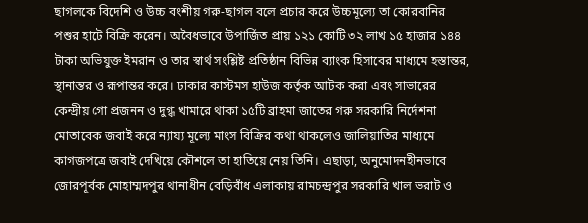ছাগলকে বিদেশি ও উচ্চ বংশীয় গরু-ছাগল বলে প্রচার করে উচ্চমূল্যে তা কোরবানির পশুর হাটে বিক্রি করেন। অবৈধভাবে উপার্জিত প্রায় ১২১ কোটি ৩২ লাখ ১৫ হাজার ১৪৪ টাকা অভিযুক্ত ইমরান ও তার স্বার্থ সংশ্লিষ্ট প্রতিষ্ঠান বিভিন্ন ব্যাংক হিসাবের মাধ্যমে হস্তান্তর, স্থানান্তর ও রূপান্তর করে। ঢাকার কাস্টমস হাউজ কর্তৃক আটক করা এবং সাভারের কেন্দ্রীয় গো প্রজনন ও দুগ্ধ খামারে থাকা ১৫টি ব্রাহমা জাতের গরু সরকারি নির্দেশনা মোতাবেক জবাই করে ন্যায্য মূল্যে মাংস বিক্রির কথা থাকলেও জালিয়াতির মাধ্যমে কাগজপত্রে জবাই দেখিয়ে কৌশলে তা হাতিয়ে নেয় তিনি। এছাড়া, অনুমোদনহীনভাবে জোরপূর্বক মোহাম্মদপুর থানাধীন বেড়িবাঁধ এলাকায় রামচন্দ্রপুর সরকারি খাল ভরাট ও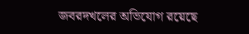জবরদখলের অভিযোগ রয়েছে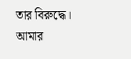তার বিরুদ্ধে।
আমার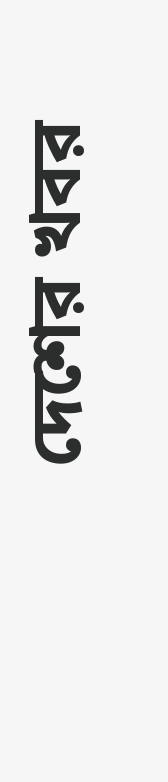দেশের খবর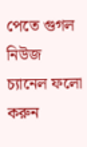পেতে গুগল নিউজ চ্যানেল ফলো করুন